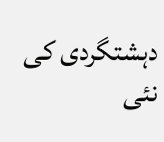دہشتگردی کی نئی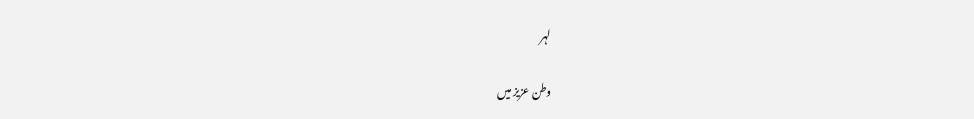لہر

وطن عزیز میں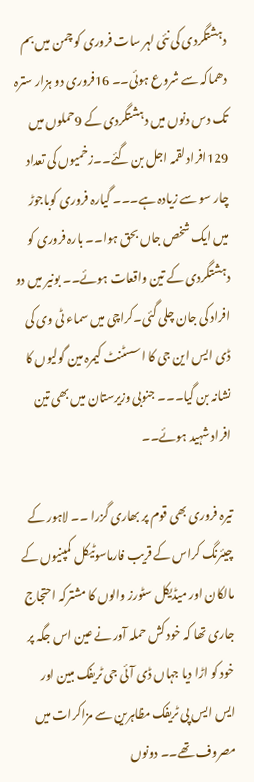دہشتگردی کی نئی لہر سات فروری کو چمن میں بم دھماکہ سے شروع ہوئی۔۔ 16فروری دو ہزار سترہ تک دس دنوں میں دہشتگردی کے 9حملوں میں 129افراد لقمہ اجل بن گئے۔۔زخمیوں کی تعداد چار سو سے زیادہ ہے۔۔۔ گیارہ فروری کوباجوڑ میں ایک شخص جاں بحق ہوا۔۔ بارہ فروری کو دہشتگردی کے تین واقعات ہوئے۔۔ بونیر میں دو افراد کی جان چلی گئی۔کراچی میں سماء ٹی وی کی ڈی ایس این جی کا اسسٹنٹ کیمرہ مین گولیوں کا نشانہ بن گیا۔۔۔ جنوبی وزیرستان میں بھی تین افراد شہید ہوئے۔۔

تیرہ فروری بھی قوم پر بھاری گزرا ۔۔ لاہور کے چیئرنگ کراس کے قریب فارماسوٹیکل کمپنیوں کے مالکان اور میڈیکل سٹورز والوں کا مشترکہ احتجاج جاری تھا کہ خود کش حملہ آور نے عین اس جگہ پر خود کو اڑا دیا جہاں ڈی آئی جی ٹریفک مبین اور ایس ایس پی ٹریفک مظاہرین سے مزاکرات میں مصروف تھے۔۔ دونوں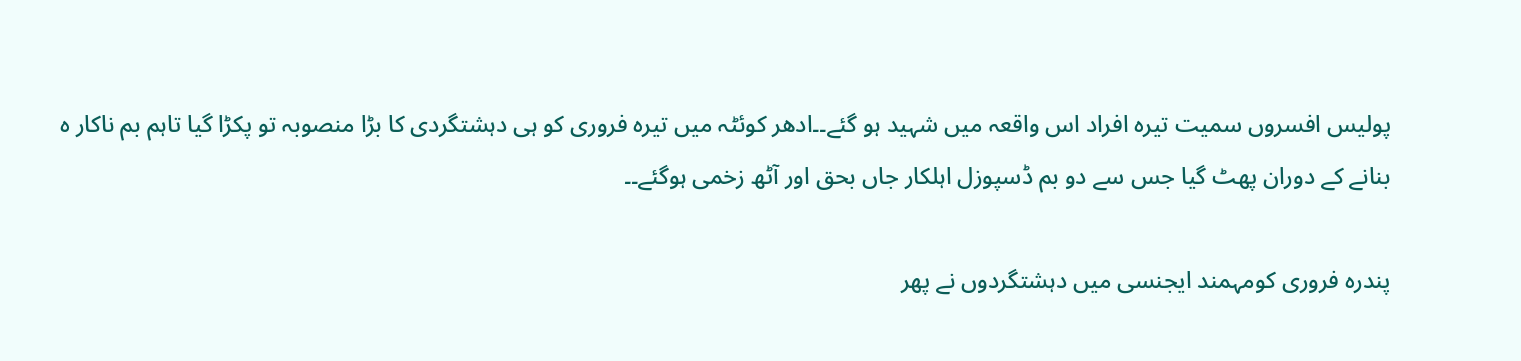پولیس افسروں سمیت تیرہ افراد اس واقعہ میں شہید ہو گئے۔۔ادھر کوئٹہ میں تیرہ فروری کو ہی دہشتگردی کا بڑا منصوبہ تو پکڑا گیا تاہم بم ناکار ہ بنانے کے دوران پھٹ گیا جس سے دو بم ڈسپوزل اہلکار جاں بحق اور آٹھ زخمی ہوگئے۔۔

پندرہ فروری کومہمند ایجنسی میں دہشتگردوں نے پھر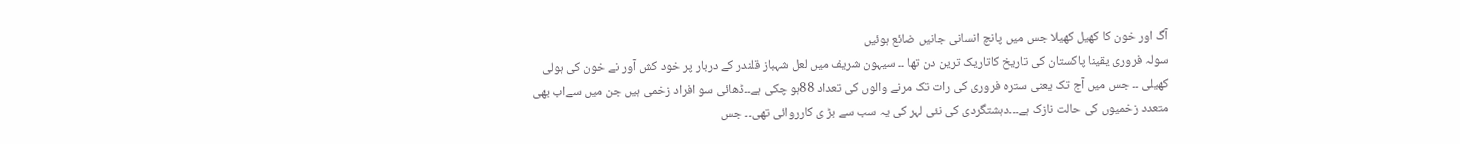آگ اور خون کا کھیل کھیلا جس میں پانچ انسانی جانیں ضائع ہوئیں
سولہ فروری یقینا پاکستان کی تاریخ کاتاریک ترین دن تھا ۔۔ سیہون شریف میں لعل شہباز قلندر کے دربار پر خود کش آور نے خون کی ہولی کھیلی ۔۔ جس میں آج تک یعنی سترہ فروری کی رات تک مرنے والوں کی تعداد 88ہو چکی ہے۔۔ڈھائی سو افراد زخمی ہیں جن میں سےاب بھی متعدد زخمیوں کی حالت نازک ہے۔۔۔دہشتگردی کی نئی لہر کی یہ سب سے بڑ ی کارروائی تھی۔۔ جس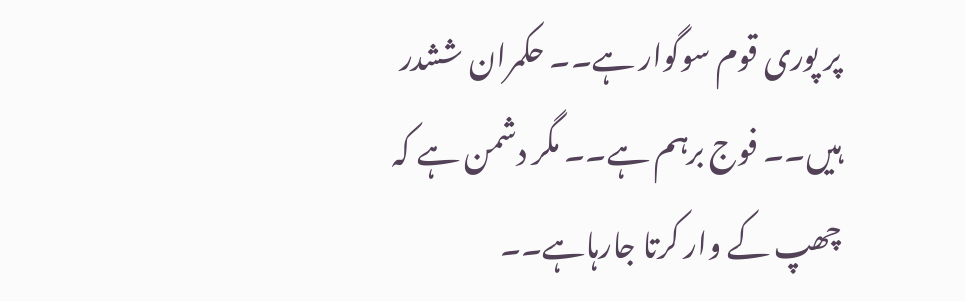پر پوری قوم سوگوار ہے۔۔ حکمران ششدر ہیں۔۔ فوج برہم ہے۔۔ مگر دشمن ہے کہ چھپ کے وار کرتا جارہاہے۔۔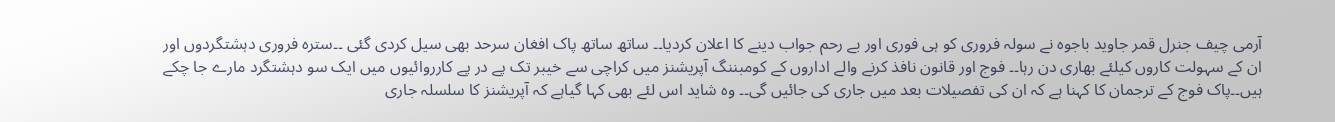آرمی چیف جنرل قمر جاوید باجوہ نے سولہ فروری کو ہی فوری اور بے رحم جواب دینے کا اعلان کردیا۔۔ ساتھ ساتھ پاک افغان سرحد بھی سیل کردی گئی ۔۔سترہ فروری دہشتگردوں اور ان کے سہولت کاروں کیلئے بھاری دن رہا۔۔ فوج اور قانون نافذ کرنے والے اداروں کے کومبننگ آپریشنز میں کراچی سے خیبر تک پے در پے کارروائیوں میں ایک سو دہشتگرد مارے جا چکے ہیں۔۔پاک فوج کے ترجمان کا کہنا ہے کہ ان کی تفصیلات بعد میں جاری کی جائیں گی۔۔ وہ شاید اس لئے بھی کہا گیاہے کہ آپریشنز کا سلسلہ جاری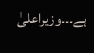ہے۔۔۔وزیراعلیٰ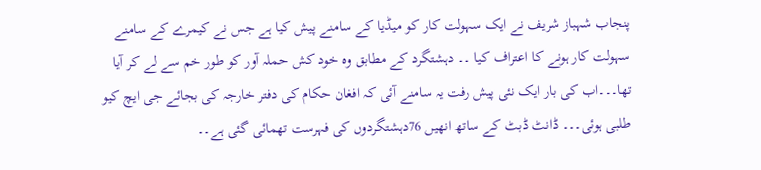پنجاب شہباز شریف نے ایک سہولت کار کو میڈیا کے سامنے پیش کیا ہے جس نے کیمرے کے سامنے سہولت کار ہونے کا اعتراف کیا ۔۔ دہشتگرد کے مطابق وہ خود کش حملہ آور کو طور خم سے لے کر آیا تھا۔۔۔اب کی بار ایک نئی پیش رفت یہ سامنے آئی کہ افغان حکام کی دفتر خارجہ کی بجائے جی ایچ کیو طلبی ہوئی۔۔۔ ڈانٹ ڈبٹ کے ساتھ انھیں 76دہشتگردوں کی فہرست تھمائی گئی ہے۔۔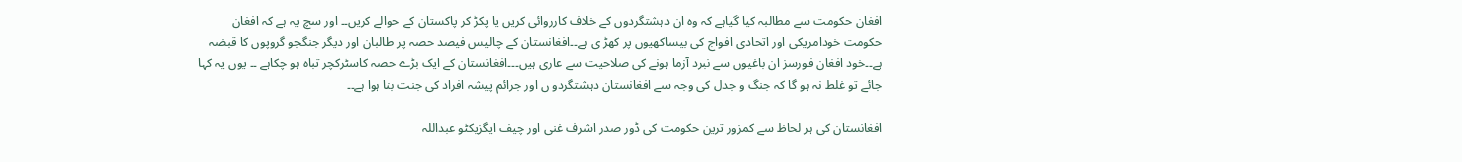افغان حکومت سے مطالبہ کیا گیاہے کہ وہ ان دہشتگردوں کے خلاف کارروائی کریں یا پکڑ کر پاکستان کے حوالے کریں۔۔ اور سچ یہ ہے کہ افغان حکومت خودامریکی اور اتحادی افواج کی بیساکھیوں پر کھڑ ی ہے۔۔افغانستان کے چالیس فیصد حصہ پر طالبان اور دیگر جنگجو گروپوں کا قبضہ ہے۔۔خود افغان فورسز ان باغیوں سے نبرد آزما ہونے کی صلاحیت سے عاری ہیں۔۔۔افغانستان کے ایک بڑے حصہ کاسٹرکچر تباہ ہو چکاہے ۔۔ یوں یہ کہا جائے تو غلط نہ ہو گا کہ جنگ و جدل کی وجہ سے افغانستان دہشتگردو ں اور جرائم پیشہ افراد کی جنت بنا ہوا ہے۔۔

افغانستان کی ہر لحاظ سے کمزور ترین حکومت کی ڈور صدر اشرف غنی اور چیف ایگزیکٹو عبداللہ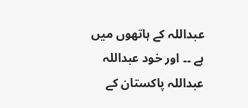عبداللہ کے ہاتھوں میں ہے ۔۔ اور خود عبداللہ عبداللہ پاکستان کے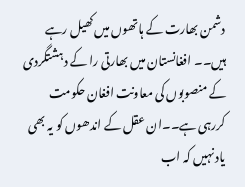دشمن بھارت کے ہاتھوں میں کھیل رہے ہیں۔۔ افغانستان میں بھارتی را کے دہشتگردی کے منصوبوں کی معاونت افغان حکومت کررہی ہے۔۔ان عقل کے اندھوں کو یہ بھی یاد نہیں کہ اب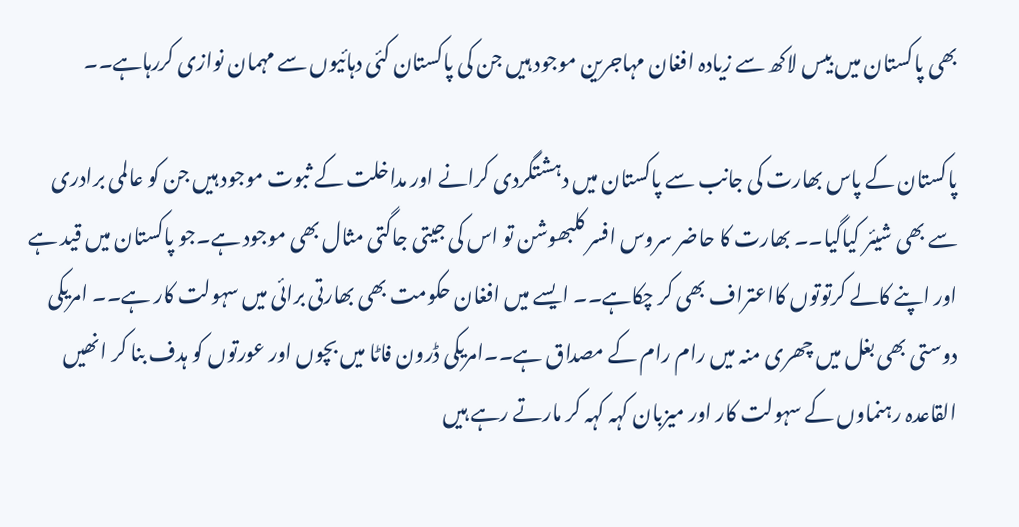بھی پاکستان میں بیس لاکھ سے زیادہ افغان مہاجرین موجود ہیں جن کی پاکستان کئی دہائیوں سے مہمان نوازی کررہاہے۔۔

پاکستان کے پاس بھارت کی جانب سے پاکستان میں دہشتگردی کرانے اور مداخلت کے ثبوت موجود ہیں جن کو عالمی برادری سے بھی شیئر کیاگیا۔۔ بھارت کا حاضر سروس افسر کلبھوشن تو اس کی جیتی جاگتی مثال بھی موجود ہے۔جو پاکستان میں قید ہے اور اپنے کالے کرتوتوں کااعتراف بھی کر چکاہے۔۔ ایسے میں افغان حکومت بھی بھارتی برائی میں سہولت کار ہے۔۔ امریکی دوستی بھی بغل میں چھری منہ میں رام رام کے مصداق ہے۔۔امریکی ڈرون فاٹا میں بچوں اور عورتوں کو ہدف بنا کر انھیں القاعدہ رہنماوں کے سہولت کار اور میزبان کہہ کہہ کر مارتے رہے ہیں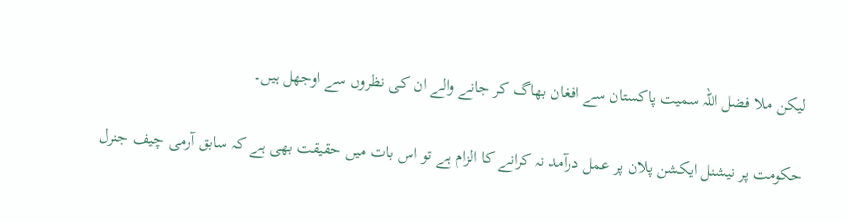لیکن ملا فضل اللہ سمیت پاکستان سے افغان بھاگ کر جانے والے ان کی نظروں سے اوجھل ہیں۔

حکومت پر نیشنل ایکشن پلان پر عمل درآمد نہ کرانے کا الزام ہے تو اس بات میں حقیقت بھی ہے کہ سابق آرمی چیف جنرل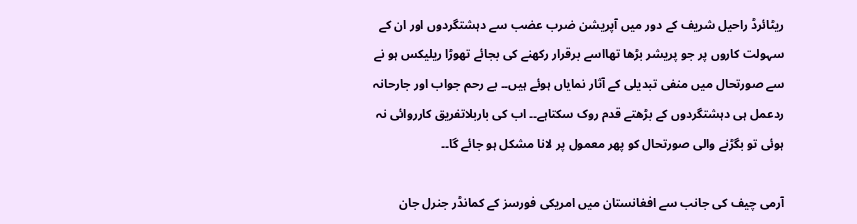ریٹائرڈ راحیل شریف کے دور میں آپریشن ضرب عضب سے دہشتگردوں اور ان کے سہولت کاروں پر جو پریشر بڑھا تھااسے برقرار رکھنے کی بجائے تھوڑا ریلیکس ہو نے سے صورتحال میں منفی تبدیلی کے آثار نمایاں ہوئے ہیں۔۔ بے رحم جواب اور جارحانہ ردعمل ہی دہشتگردوں کے بڑھتے قدم روک سکتاہے۔۔ اب کی باربلاتفریق کارروائی نہ ہوئی تو بگڑنے والی صورتحال کو پھر معمول پر لانا مشکل ہو جائے گا۔۔

آرمی چیف کی جانب سے افغانستان میں امریکی فورسز کے کمانڈر جنرل جان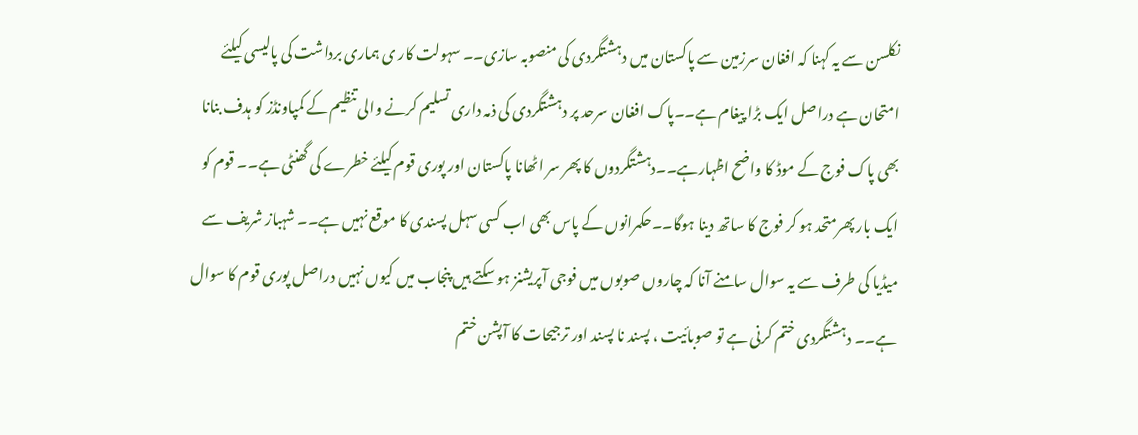نکلسن سے یہ کہنا کہ افغان سرزمین سے پاکستان میں دہشتگردی کی منصوبہ سازی۔۔ سہولت کار ی ہماری برداشت کی پالیسی کیلئے امتحان ہے دراصل ایک بڑا پیغام ہے۔۔پاک افغان سرحد پر دہشتگردی کی ذمہ داری تسلیم کرنے والی تنظیم کے کمپاونڈز کو ہدف بنانا بھی پاک فوج کے موڈ کا واضح اظہارہے۔۔دہشتگردوں کا پھر سر اٹھانا پاکستان اور پوری قوم کیلئے خطرے کی گھنٹی ہے۔۔ قوم کو ایک بار پھرمتحد ہو کر فوج کا ساتھ دینا ہوگا۔۔حکمرانوں کے پاس بھی اب کسی سہل پسندی کا موقع نہیں ہے۔۔ شہباز شریف سے میڈیا کی طرف سے یہ سوال سامنے آنا کہ چاروں صوبوں میں فوجی آپریشنز ہو سکتے ہیں پنجاب میں کیوں نہیں دراصل پوری قوم کا سوال ہے۔۔ دہشتگردی ختم کرنی ہے تو صوبائیت ، پسند نا پسند اور ترجیحات کا آپشن ختم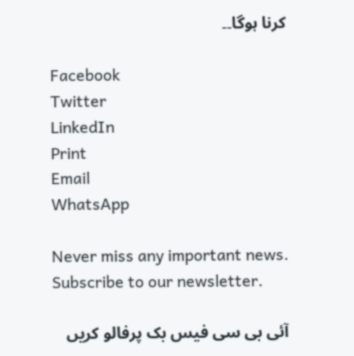کرنا ہوگا۔۔

Facebook
Twitter
LinkedIn
Print
Email
WhatsApp

Never miss any important news. Subscribe to our newsletter.

آئی بی سی فیس بک پرفالو کریں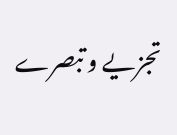تجزیے و تبصرے